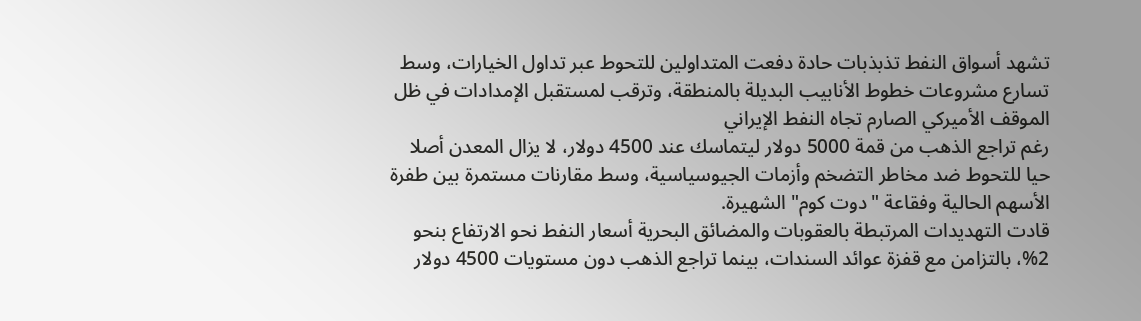تشهد أسواق النفط تذبذبات حادة دفعت المتداولين للتحوط عبر تداول الخيارات، وسط تسارع مشروعات خطوط الأنابيب البديلة بالمنطقة، وترقب لمستقبل الإمدادات في ظل الموقف الأميركي الصارم تجاه النفط الإيراني
رغم تراجع الذهب من قمة 5000 دولار ليتماسك عند 4500 دولار، لا يزال المعدن أصلا حيا للتحوط ضد مخاطر التضخم وأزمات الجيوسياسية، وسط مقارنات مستمرة بين طفرة الأسهم الحالية وفقاعة "دوت كوم" الشهيرة.
قادت التهديدات المرتبطة بالعقوبات والمضائق البحرية أسعار النفط نحو الارتفاع بنحو 2%، بالتزامن مع قفزة عوائد السندات، بينما تراجع الذهب دون مستويات 4500 دولار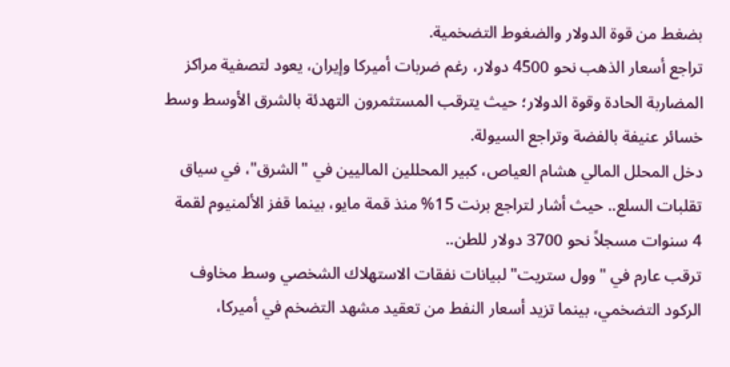بضغط من قوة الدولار والضغوط التضخمية.
تراجع أسعار الذهب نحو 4500 دولار، رغم ضربات أميركا وإيران، يعود لتصفية مراكز المضاربة الحادة وقوة الدولار؛ حيث يترقب المستثمرون التهدئة بالشرق الأوسط وسط خسائر عنيفة بالفضة وتراجع السيولة.
دخل المحلل المالي هشام العياص، كبير المحللين الماليين في "الشرق"، في سياق تقلبات السلع.. حيث أشار لتراجع برنت 15% منذ قمة مايو، بينما قفز الألمنيوم لقمة 4 سنوات مسجلاً نحو 3700 دولار للطن..
ترقب عارم في "وول ستريت" لبيانات نفقات الاستهلاك الشخصي وسط مخاوف الركود التضخمي، بينما تزيد أسعار النفط من تعقيد مشهد التضخم في أميركا،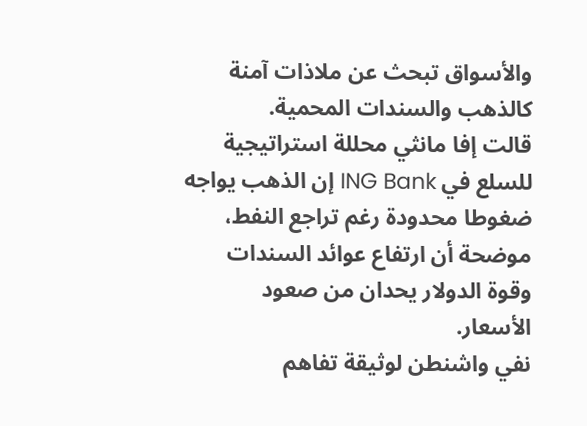والأسواق تبحث عن ملاذات آمنة كالذهب والسندات المحمية.
قالت إفا مانثي محللة استراتيجية للسلع في ING Bank إن الذهب يواجه ضغوطا محدودة رغم تراجع النفط، موضحة أن ارتفاع عوائد السندات وقوة الدولار يحدان من صعود الأسعار.
نفي واشنطن لوثيقة تفاهم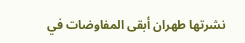نشرتها طهران أبقى المفاوضات في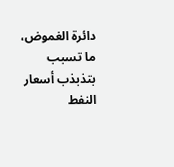دائرة الغموض، ما تسبب بتذبذب أسعار النفط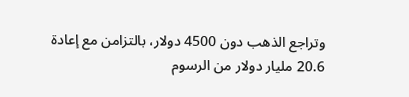وتراجع الذهب دون 4500 دولار، بالتزامن مع إعادة 20.6 مليار دولار من الرسوم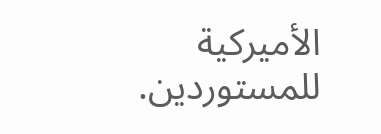الأميركية للمستوردين.